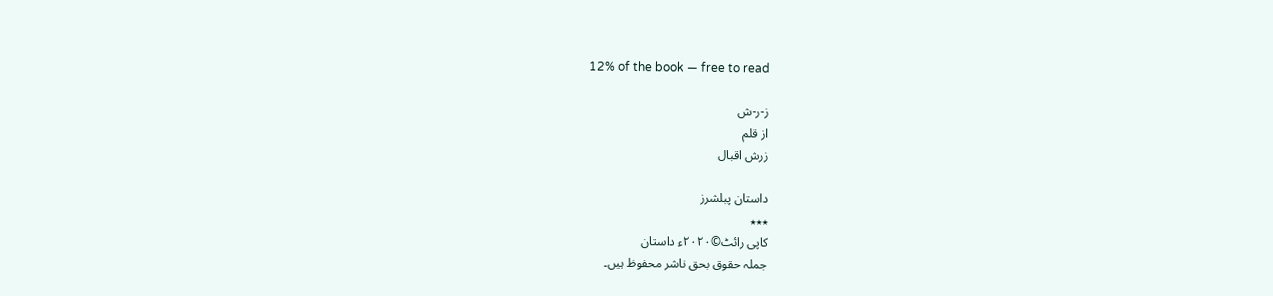12% of the book — free to read

ز-ر-ش
از قلم
زرش اقبال

داستان پبلشرز
٭٭٭
کاپی رائٹ©۲۰۲۰ء داستان
جملہ حقوق بحق ناشر محفوظ ہیں۔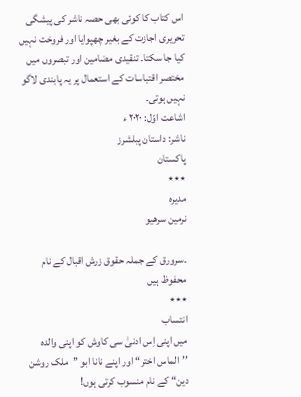اس کتاب کا کوئی بھی حصہ ناشر کی پیشگی تحریری اجازت کے بغیر چھپوایا اور فروخت نہیں کیا جا سکتا۔ تنقیدی مضامين اور تبصروں میں مختصر اقتباسات کے استعمال پر یہ پابندی لاگو نہیں ہوتی۔
اشاعت اوّل: ۲۰۲۰ ء
ناشر: داستان پبلشرز
پاکستان
٭٭٭
مدیرہ
نرمین سرھیو

۔سرورق کے جملہ حقوق زرش اقبال کے نام محفوظ ہیں
٭٭٭
انتساب
میں اپنی اِس ادنیٰ سی کاوش کو اپنی والدہ ’’الماس اختر“ اور اپنے نانا ابو ’’ملک روشن دین“ کے نام منسوب کرتی ہوں!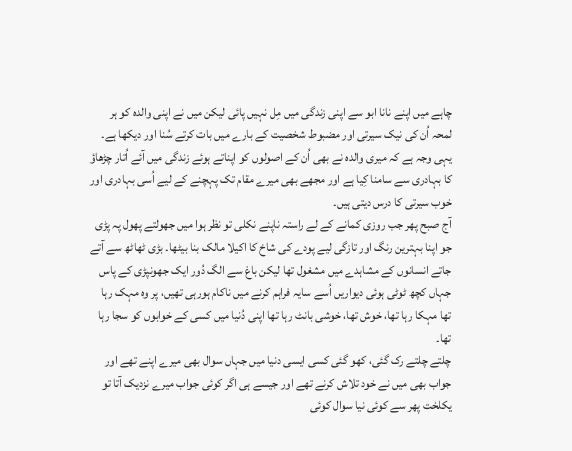چاہے میں اپنے نانا ابو سے اپنی زندگی میں مِل نہیں پائی لیکن میں نے اپنی والدہ کو ہر لمحہ اُن کی نیک سیرتی اور مضبوط شخصیت کے بارے میں بات کرتے سُنا اور دیکھا ہے۔ یہی وجہ ہے کہ میری والدہ نے بھی اُن کے اصولوں کو اپناتے ہوئے زندگی میں آئے اُتار چڑھاؤ کا بہادری سے سامنا کِیا ہے اور مجھے بھی میرے مقام تک پہچنے کے لیے اُسی بہادری اور خوب سیرتی کا درس دیتی ہیں۔
آج صبح پھر جب روزی کمانے کے لے راستہ ناپنے نکلی تو نظر ہوا میں جھولتے پھول پہ پڑی جو اپنا بہترین رنگ اور تازگی لیے پودے کی شاخ کا اکیلا مالک بنا بیٹھا۔ بڑی ٹھاٹھ سے آتے جاتے انسانوں کے مشاہدے میں مشغول تھا لیکن باغ سے الگ دُور ایک جھونپڑی کے پاس جہاں کچھ ٹوٹی ہوئی دیواریں اُسے سایہ فراہم کرنے میں ناکام ہورہی تھیں، پر وہ مہک رہا تھا مہکا رہا تھا، خوش تھا، خوشی بانٹ رہا تھا اپنی دُنیا میں کسی کے خوابوں کو سجا رہا تھا۔
چلتے چلتے رک گئی، کھو گئی کسی ایسی دنیا میں جہاں سوال بھی میرے اپنے تھے اور جواب بھی میں نے خود تلاش کرنے تھے اور جیسے ہی اگر کوئی جواب میرے نزدیک آتا تو یکلخت پھر سے کوئی نیا سوال کوئی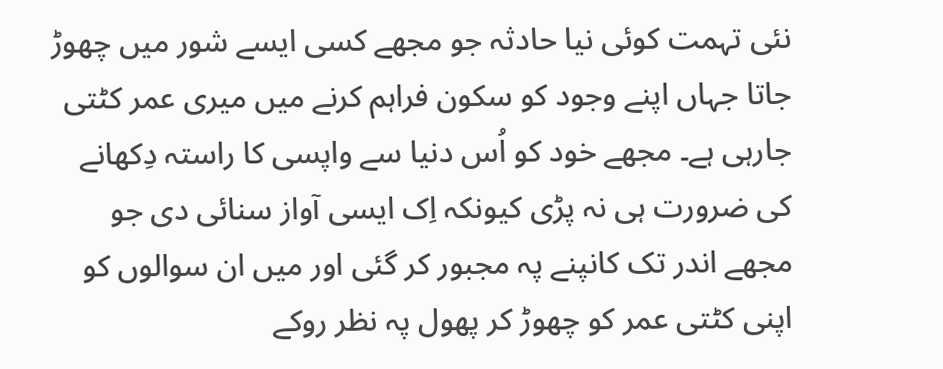نئی تہمت کوئی نیا حادثہ جو مجھے کسی ایسے شور میں چھوڑ جاتا جہاں اپنے وجود کو سکون فراہم کرنے میں میری عمر کٹتی جارہی ہے۔ مجھے خود کو اُس دنیا سے واپسی کا راستہ دِکھانے کی ضرورت ہی نہ پڑی کیونکہ اِک ایسی آواز سنائی دی جو مجھے اندر تک کانپنے پہ مجبور کر گئی اور میں ان سوالوں کو اپنی کٹتی عمر کو چھوڑ کر پھول پہ نظر روکے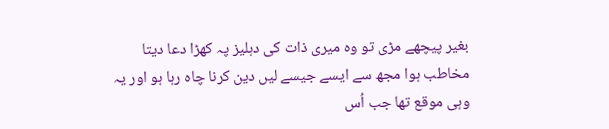بغیر پیچھے مڑی تو وہ میری ذات کی دہلیز پہ کھڑا دعا دیتا مخاطب ہوا مجھ سے ایسے جیسے لیں دین کرنا چاہ رہا ہو اور یہ وہی موقع تھا جب اُس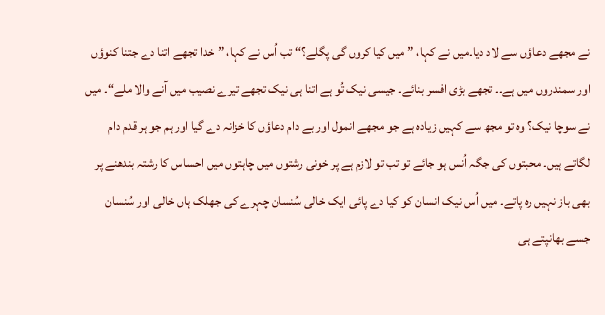نے مجھے دعاؤں سے لاد دیا۔میں نے کہا، ”میں کیا کروں گی پگلے؟“ تب اُس نے کہا، ”خدا تجھے اتنا دے جتنا کنوؤں اور سمندروں میں ہے۔۔ تجھے بڑی افسر بنائے۔ جیسی نیک تُو ہے اتنا ہی نیک تجھے تیرے نصیب میں آنے والا ملے“۔ میں نے سوچا نیک؟ وہ تو مجھ سے کہیں زیادہ ہے جو مجھے انمول اور بے دام دعاؤں کا خزانہ دے گیا اور ہم جو ہر قدم دام لگاتے ہیں۔ محبتوں کی جگہ اُنس ہو جائے تو تب تو لازم ہے پر خونی رشتوں میں چاہتوں میں احساس کا رشتہ بندھنے پر بھی باز نہیں رہ پاتے۔ میں اُس نیک انسان کو کیا دے پائی ایک خالی سُنسان چہرے کی جھلک ہاں خالی اور سُنسان جسے بھانپتے ہی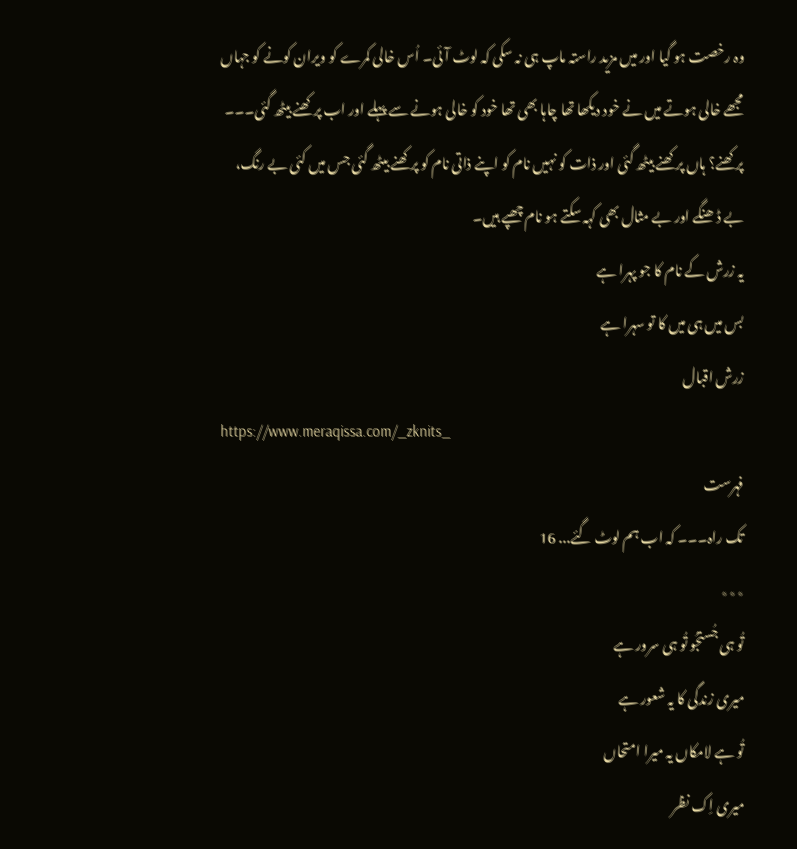وہ رخصت ہو گیا اور میں مزید راستہ ماپ ہی نہ سکی کہ لوٹ آئی۔ اُس خالی کمرے کو ویران کونے کو جہاں مجھے خالی ہوتے میں نے خود دیکھا تھا چاہا بھی تھا خود کو خالی ہونے سے پہلے اور اب پرکھنے بیٹھ گئی۔۔۔ پرکھنے؟ ہاں پرکھنے بیٹھ گئی اور ذات کو نہیں نام کو اپنے ذاتی نام کو پرکھنے بیٹھ گئی جس میں کئی بے رنگ، بے ڈھنگے اور بے مثال بھی کہہ سکتے ہو نام چھپے ہیں۔
یہ زرش کے نام کا جو پہرا ہے
بس میں ہی میں کا تو سہرا ہے
زرش اقبال
https://www.meraqissa.com/_zknits_
فہرست
تک راہ۔۔۔ کہ اب ہم لوٹ گئے... 16
٭٭٭
تُو ہی جُستجُو تُو ہی سرور ہے
میری زندگی کا یہ شعور ہے
تُو ہے لامکاں یہ میرا امتحاں
میری اِک نظر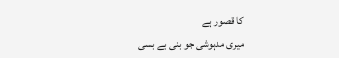کا قصور ہے
میری مدہوشی جو بنی بے بسی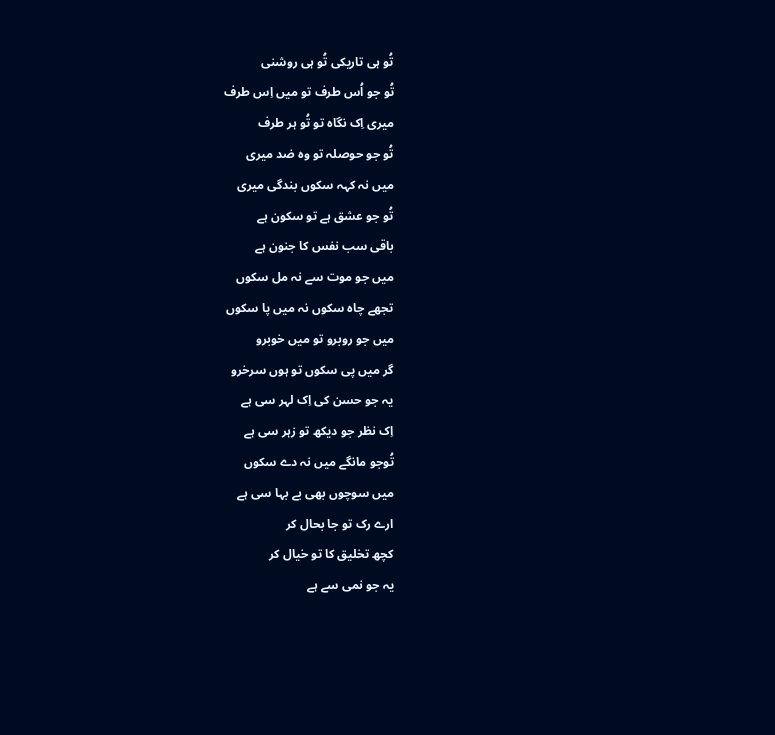تُو ہی تاریکی تُو ہی روشنی
تُو جو اُس طرف تو میں اِس طرف
میری اِک نگاہ تو تُو ہر طرف
تُو جو حوصلہ تو وہ ضد میری
میں نہ کہہ سکوں بندگی میری
تُو جو عشق ہے تو سکون ہے
باقی سب نفس کا جنون ہے
میں جو موت سے نہ مل سکوں
تجھے چاہ سکوں نہ میں پا سکوں
میں جو روبرو تو میں خوبرو
گر میں پی سکوں تو ہوں سرخرو
یہ جو حسن کی اِک لہر سی ہے
اِک نظر جو دیکھ تو زہر سی ہے
تُوجو مانگے میں نہ دے سکوں
میں سوچوں بھی بے بہا سی ہے
ارے رک تو جا بحال کر
کچھ تخلیق کا تو خیال کر
یہ جو نمی سے ہے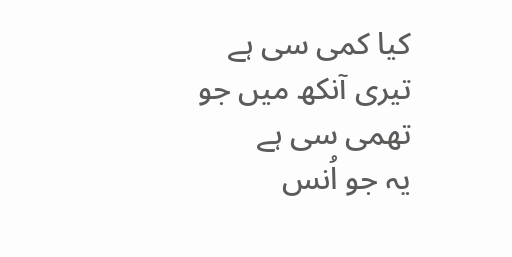کیا کمی سی ہے
تیری آنکھ میں جو تھمی سی ہے
یہ جو اُنس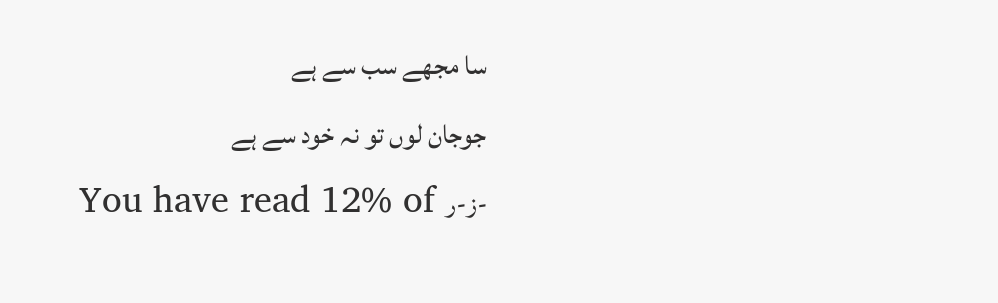سا مجھے سب سے ہے
جوجان لوں تو نہ خود سے ہے
You have read 12% of ز-ر-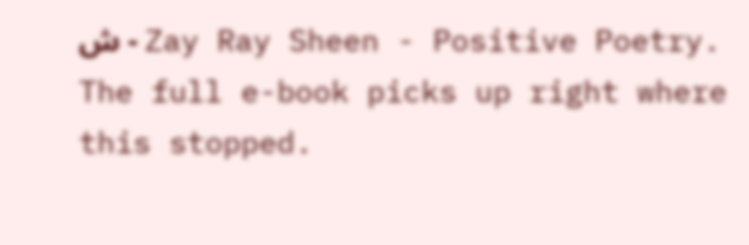ش - Zay Ray Sheen - Positive Poetry. The full e-book picks up right where this stopped.